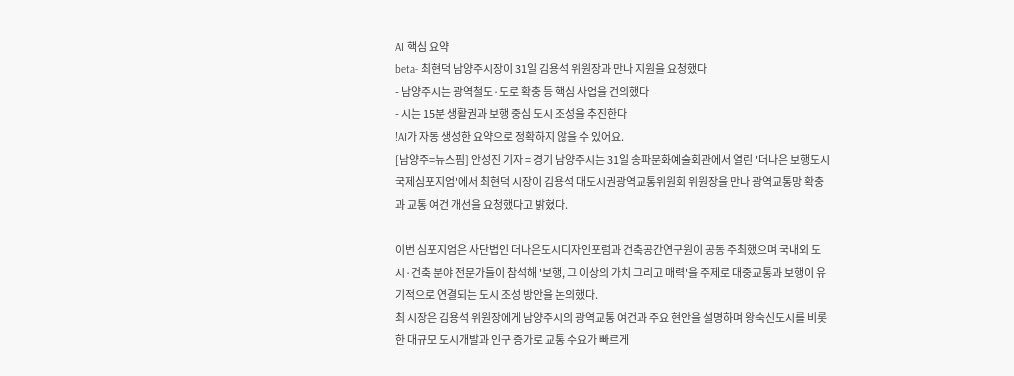AI 핵심 요약
beta- 최현덕 남양주시장이 31일 김용석 위원장과 만나 지원을 요청했다
- 남양주시는 광역철도·도로 확충 등 핵심 사업을 건의했다
- 시는 15분 생활권과 보행 중심 도시 조성을 추진한다
!AI가 자동 생성한 요약으로 정확하지 않을 수 있어요.
[남양주=뉴스핌] 안성진 기자 = 경기 남양주시는 31일 송파문화예술회관에서 열린 '더나은 보행도시 국제심포지엄'에서 최현덕 시장이 김용석 대도시권광역교통위원회 위원장을 만나 광역교통망 확충과 교통 여건 개선을 요청했다고 밝혔다.

이번 심포지엄은 사단법인 더나은도시디자인포럼과 건축공간연구원이 공동 주최했으며 국내외 도시·건축 분야 전문가들이 참석해 '보행, 그 이상의 가치 그리고 매력'을 주제로 대중교통과 보행이 유기적으로 연결되는 도시 조성 방안을 논의했다.
최 시장은 김용석 위원장에게 남양주시의 광역교통 여건과 주요 현안을 설명하며 왕숙신도시를 비롯한 대규모 도시개발과 인구 증가로 교통 수요가 빠르게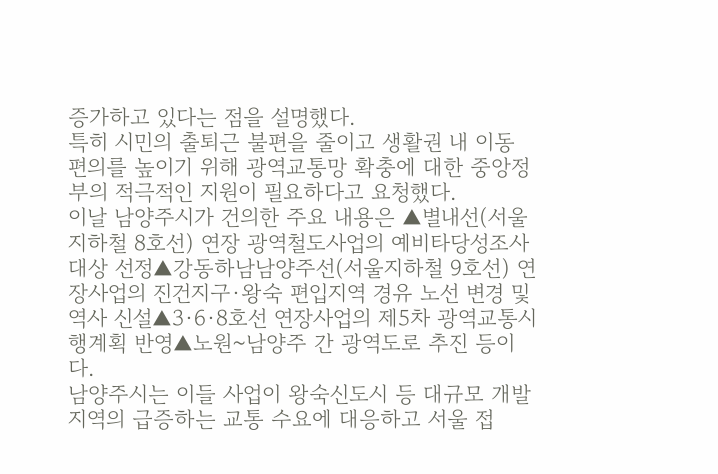증가하고 있다는 점을 설명했다.
특히 시민의 출퇴근 불편을 줄이고 생활권 내 이동 편의를 높이기 위해 광역교통망 확충에 대한 중앙정부의 적극적인 지원이 필요하다고 요청했다.
이날 남양주시가 건의한 주요 내용은 ▲별내선(서울지하철 8호선) 연장 광역철도사업의 예비타당성조사 대상 선정▲강동하남남양주선(서울지하철 9호선) 연장사업의 진건지구·왕숙 편입지역 경유 노선 변경 및 역사 신설▲3·6·8호선 연장사업의 제5차 광역교통시행계획 반영▲노원~남양주 간 광역도로 추진 등이다.
남양주시는 이들 사업이 왕숙신도시 등 대규모 개발지역의 급증하는 교통 수요에 대응하고 서울 접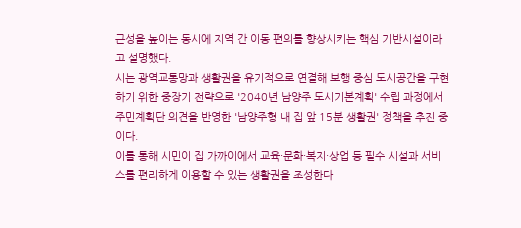근성을 높이는 동시에 지역 간 이동 편의를 향상시키는 핵심 기반시설이라고 설명했다.
시는 광역교통망과 생활권을 유기적으로 연결해 보행 중심 도시공간을 구현하기 위한 중장기 전략으로 '2040년 남양주 도시기본계획' 수립 과정에서 주민계획단 의견을 반영한 '남양주형 내 집 앞 15분 생활권' 정책을 추진 중이다.
이를 통해 시민이 집 가까이에서 교육·문화·복지·상업 등 필수 시설과 서비스를 편리하게 이용할 수 있는 생활권을 조성한다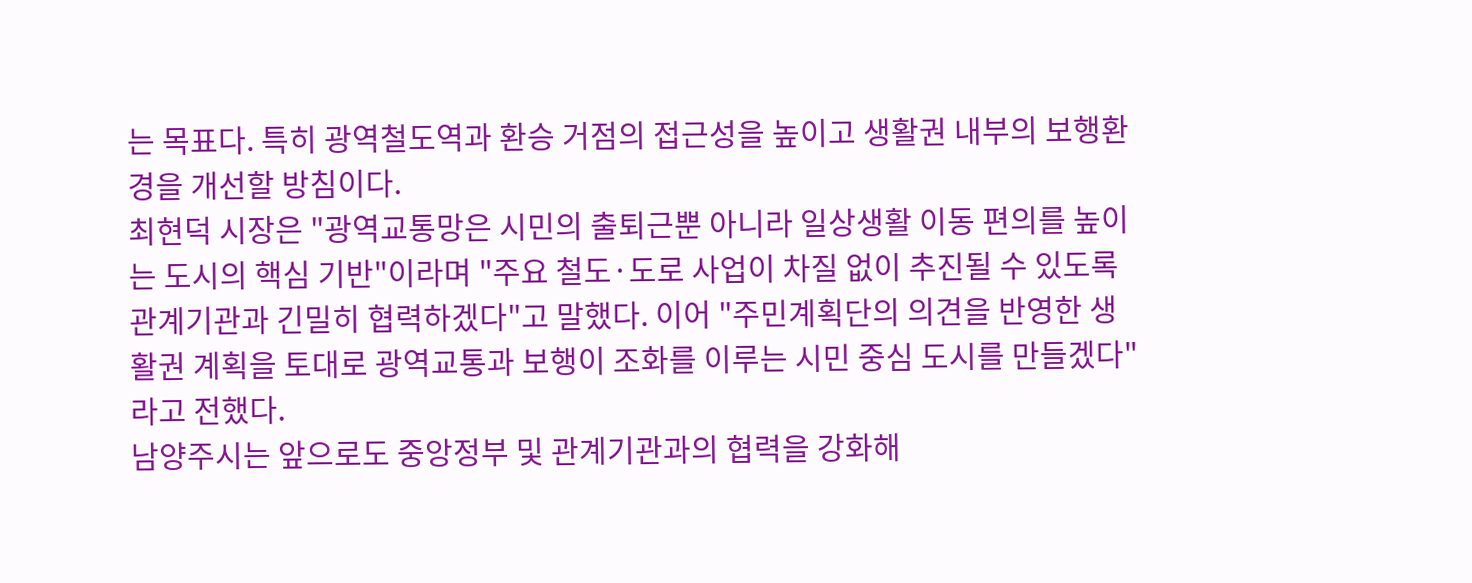는 목표다. 특히 광역철도역과 환승 거점의 접근성을 높이고 생활권 내부의 보행환경을 개선할 방침이다.
최현덕 시장은 "광역교통망은 시민의 출퇴근뿐 아니라 일상생활 이동 편의를 높이는 도시의 핵심 기반"이라며 "주요 철도·도로 사업이 차질 없이 추진될 수 있도록 관계기관과 긴밀히 협력하겠다"고 말했다. 이어 "주민계획단의 의견을 반영한 생활권 계획을 토대로 광역교통과 보행이 조화를 이루는 시민 중심 도시를 만들겠다"라고 전했다.
남양주시는 앞으로도 중앙정부 및 관계기관과의 협력을 강화해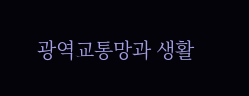광역교통망과 생활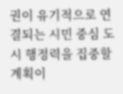권이 유기적으로 연결되는 시민 중심 도시 행정력을 집중할 계획이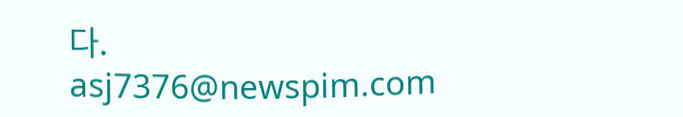다.
asj7376@newspim.com